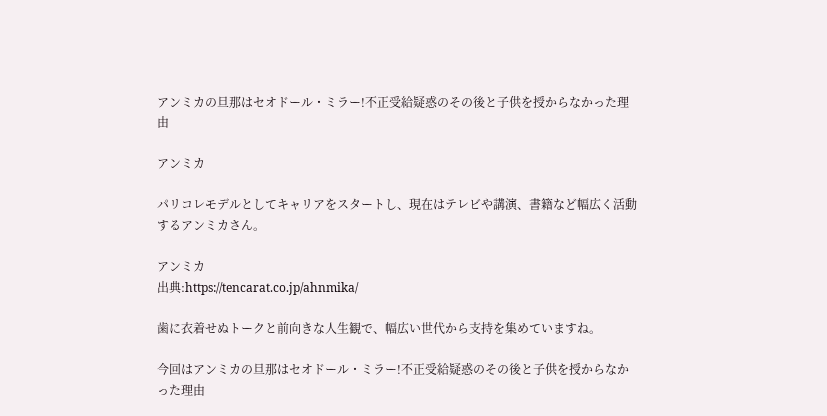アンミカの旦那はセオドール・ミラー!不正受給疑惑のその後と子供を授からなかった理由

アンミカ

パリコレモデルとしてキャリアをスタートし、現在はテレビや講演、書籍など幅広く活動するアンミカさん。

アンミカ
出典:https://tencarat.co.jp/ahnmika/

歯に衣着せぬトークと前向きな人生観で、幅広い世代から支持を集めていますね。

今回はアンミカの旦那はセオドール・ミラー!不正受給疑惑のその後と子供を授からなかった理由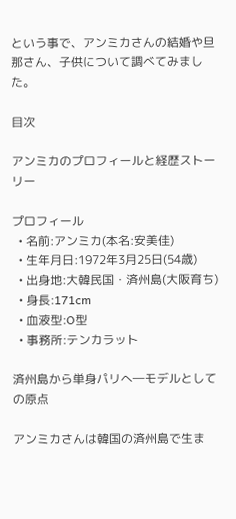という事で、アンミカさんの結婚や旦那さん、子供について調べてみました。

目次

アンミカのプロフィールと経歴ストーリー

プロフィール
  • 名前:アンミカ(本名:安美佳)
  • 生年月日:1972年3月25日(54歳)
  • 出身地:大韓民国・済州島(大阪育ち)
  • 身長:171cm
  • 血液型:O型
  • 事務所:テンカラット

済州島から単身パリへ―モデルとしての原点

アンミカさんは韓国の済州島で生ま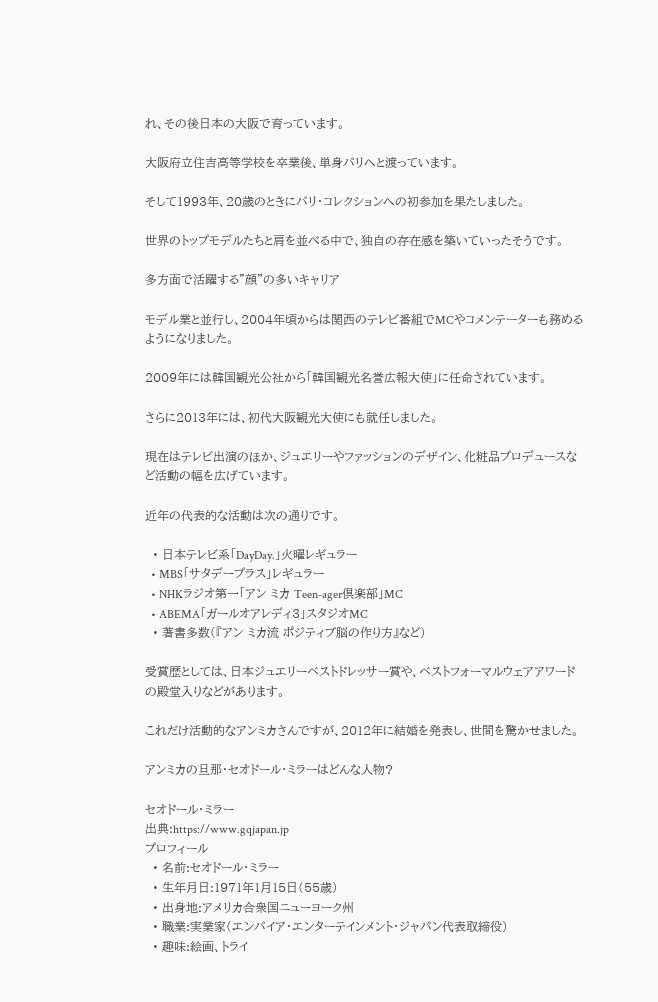れ、その後日本の大阪で育っています。

大阪府立住吉高等学校を卒業後、単身パリへと渡っています。

そして1993年、20歳のときにパリ・コレクションへの初参加を果たしました。

世界のトップモデルたちと肩を並べる中で、独自の存在感を築いていったそうです。

多方面で活躍する”顔”の多いキャリア

モデル業と並行し、2004年頃からは関西のテレビ番組でMCやコメンテーターも務めるようになりました。

2009年には韓国観光公社から「韓国観光名誉広報大使」に任命されています。

さらに2013年には、初代大阪観光大使にも就任しました。

現在はテレビ出演のほか、ジュエリーやファッションのデザイン、化粧品プロデュースなど活動の幅を広げています。

近年の代表的な活動は次の通りです。

  • 日本テレビ系「DayDay.」火曜レギュラー
  • MBS「サタデープラス」レギュラー
  • NHKラジオ第一「アン ミカ Teen-ager倶楽部」MC
  • ABEMA「ガールオアレディ3」スタジオMC
  • 著書多数(『アン ミカ流 ポジティブ脳の作り方』など)

受賞歴としては、日本ジュエリーベストドレッサー賞や、ベストフォーマルウェアアワードの殿堂入りなどがあります。

これだけ活動的なアンミカさんですが、2012年に結婚を発表し、世間を驚かせました。

アンミカの旦那・セオドール・ミラーはどんな人物?

セオドール・ミラー
出典:https://www.gqjapan.jp
プロフィール
  • 名前:セオドール・ミラー
  • 生年月日:1971年1月15日(55歳)
  • 出身地:アメリカ合衆国ニューヨーク州
  • 職業:実業家(エンパイア・エンターテインメント・ジャパン代表取締役)
  • 趣味:絵画、トライ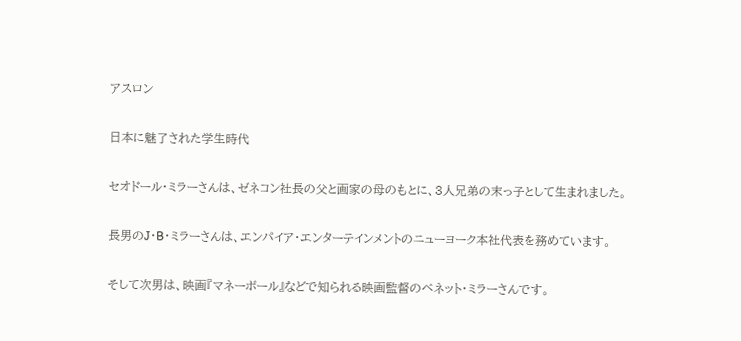アスロン

日本に魅了された学生時代

セオドール・ミラーさんは、ゼネコン社長の父と画家の母のもとに、3人兄弟の末っ子として生まれました。

長男のJ・B・ミラーさんは、エンパイア・エンターテインメントのニューヨーク本社代表を務めています。

そして次男は、映画『マネーボール』などで知られる映画監督のベネット・ミラーさんです。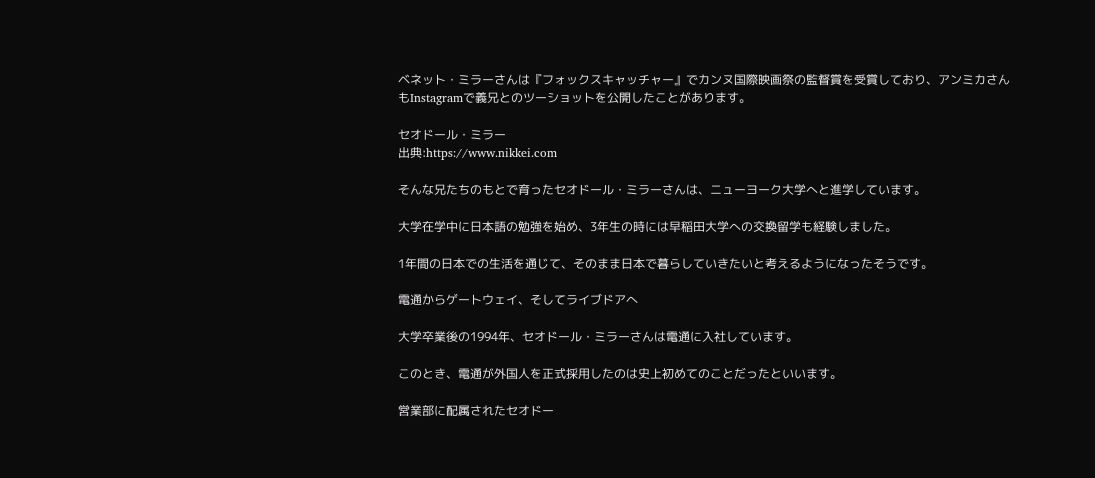ベネット・ミラーさんは『フォックスキャッチャー』でカンヌ国際映画祭の監督賞を受賞しており、アンミカさんもInstagramで義兄とのツーショットを公開したことがあります。

セオドール・ミラー
出典:https://www.nikkei.com

そんな兄たちのもとで育ったセオドール・ミラーさんは、ニューヨーク大学へと進学しています。

大学在学中に日本語の勉強を始め、3年生の時には早稲田大学への交換留学も経験しました。

1年間の日本での生活を通じて、そのまま日本で暮らしていきたいと考えるようになったそうです。

電通からゲートウェイ、そしてライブドアへ

大学卒業後の1994年、セオドール・ミラーさんは電通に入社しています。

このとき、電通が外国人を正式採用したのは史上初めてのことだったといいます。

営業部に配属されたセオドー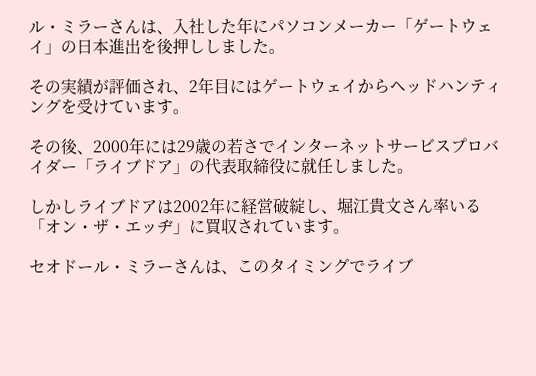ル・ミラーさんは、入社した年にパソコンメーカー「ゲートウェイ」の日本進出を後押ししました。

その実績が評価され、2年目にはゲートウェイからヘッドハンティングを受けています。

その後、2000年には29歳の若さでインターネットサービスプロバイダー「ライブドア」の代表取締役に就任しました。

しかしライブドアは2002年に経営破綻し、堀江貴文さん率いる「オン・ザ・エッヂ」に買収されています。

セオドール・ミラーさんは、このタイミングでライブ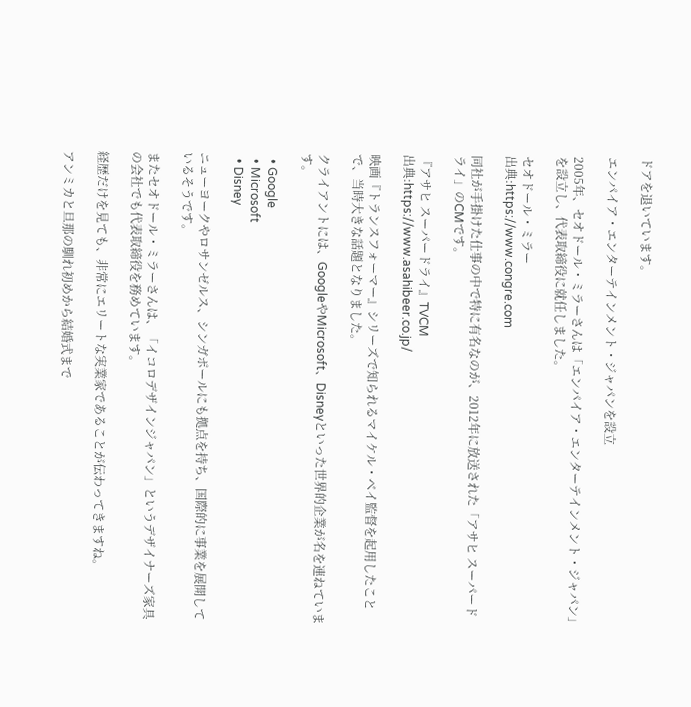ドアを退いています。

エンパイア・エンターテインメント・ジャパンを設立

2005年、セオドール・ミラーさんは「エンパイア・エンターテインメント・ジャパン」を設立し、代表取締役に就任しました。

セオドール・ミラー
出典:https://www.congre.com

同社が手掛けた仕事の中で特に有名なのが、2012年に放送された「アサヒ スーパードライ」のCMです。

『アサヒ スーパードライ』TVCM
出典:https://www.asahibeer.co.jp/

映画『トランスフォーマー』シリーズで知られるマイケル・ベイ監督を起用したことで、当時大きな話題となりました。

クライアントには、GoogleやMicrosoft、Disneyといった世界的企業が名を連ねています。

  • Google
  • Microsoft
  • Disney

ニューヨークやロサンゼルス、シンガポールにも拠点を持ち、国際的に事業を展開しているそうです。

またセオドール・ミラーさんは、「イコロデザインジャパン」というデザイナーズ家具の会社でも代表取締役を務めています。

経歴だけを見ても、非常にエリートな実業家であることが伝わってきますね。

アンミカと旦那の馴れ初めから結婚式まで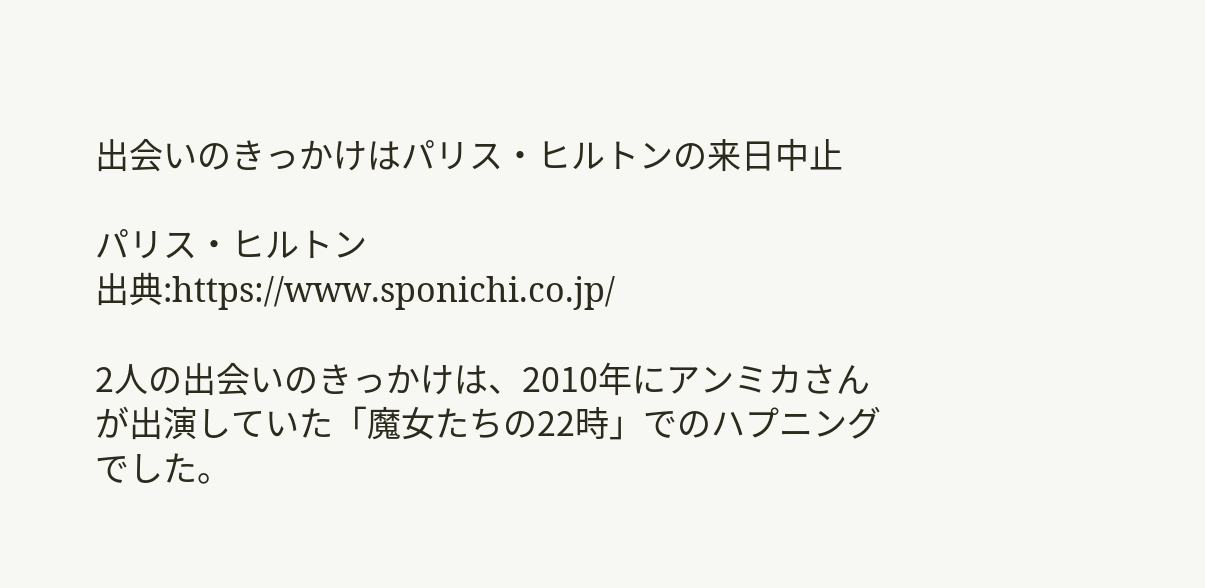出会いのきっかけはパリス・ヒルトンの来日中止

パリス・ヒルトン
出典:https://www.sponichi.co.jp/

2人の出会いのきっかけは、2010年にアンミカさんが出演していた「魔女たちの22時」でのハプニングでした。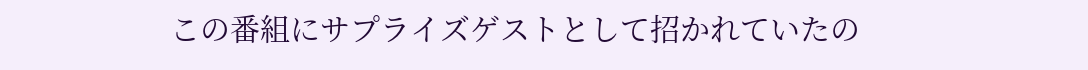この番組にサプライズゲストとして招かれていたの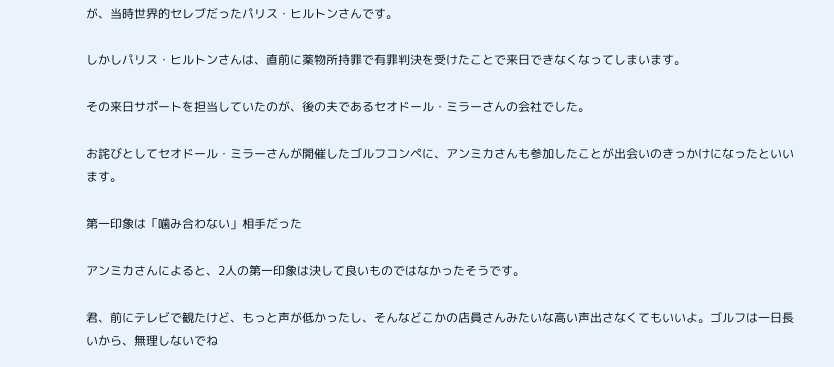が、当時世界的セレブだったパリス・ヒルトンさんです。

しかしパリス・ヒルトンさんは、直前に薬物所持罪で有罪判決を受けたことで来日できなくなってしまいます。

その来日サポートを担当していたのが、後の夫であるセオドール・ミラーさんの会社でした。

お詫びとしてセオドール・ミラーさんが開催したゴルフコンペに、アンミカさんも参加したことが出会いのきっかけになったといいます。

第一印象は「噛み合わない」相手だった

アンミカさんによると、2人の第一印象は決して良いものではなかったそうです。

君、前にテレビで観たけど、もっと声が低かったし、そんなどこかの店員さんみたいな高い声出さなくてもいいよ。ゴルフは一日長いから、無理しないでね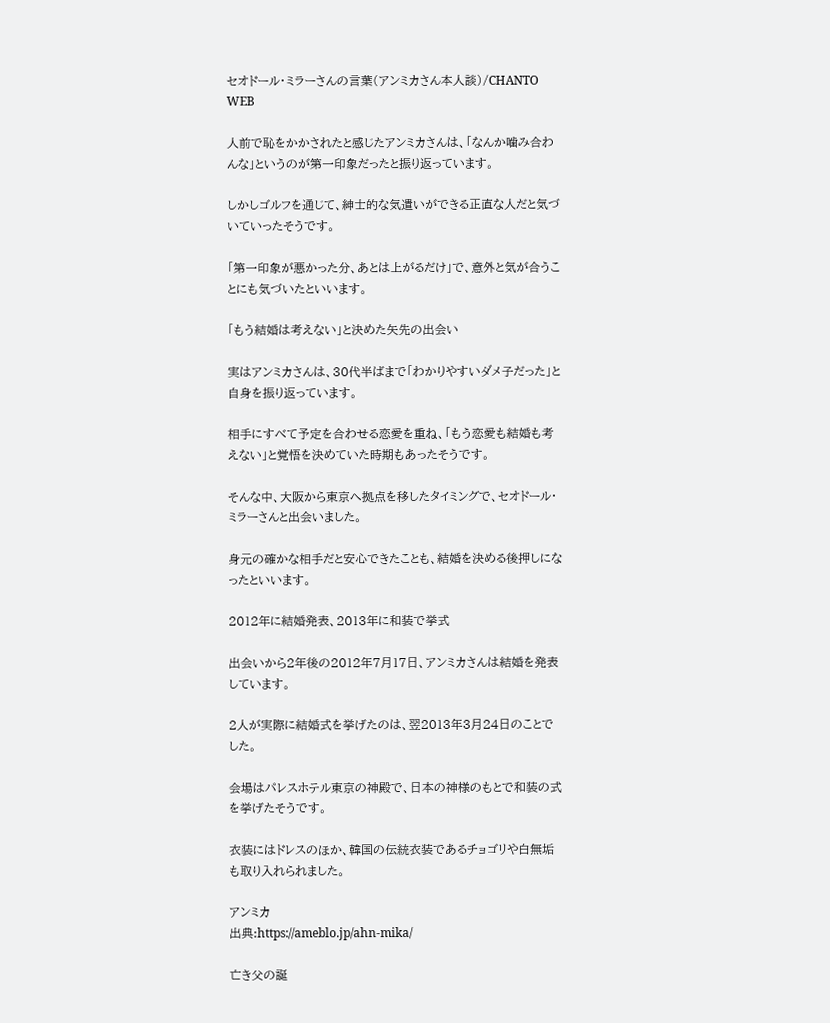セオドール・ミラーさんの言葉(アンミカさん本人談)/CHANTO WEB

人前で恥をかかされたと感じたアンミカさんは、「なんか噛み合わんな」というのが第一印象だったと振り返っています。

しかしゴルフを通じて、紳士的な気遣いができる正直な人だと気づいていったそうです。

「第一印象が悪かった分、あとは上がるだけ」で、意外と気が合うことにも気づいたといいます。

「もう結婚は考えない」と決めた矢先の出会い

実はアンミカさんは、30代半ばまで「わかりやすいダメ子だった」と自身を振り返っています。

相手にすべて予定を合わせる恋愛を重ね、「もう恋愛も結婚も考えない」と覚悟を決めていた時期もあったそうです。

そんな中、大阪から東京へ拠点を移したタイミングで、セオドール・ミラーさんと出会いました。

身元の確かな相手だと安心できたことも、結婚を決める後押しになったといいます。

2012年に結婚発表、2013年に和装で挙式

出会いから2年後の2012年7月17日、アンミカさんは結婚を発表しています。

2人が実際に結婚式を挙げたのは、翌2013年3月24日のことでした。

会場はパレスホテル東京の神殿で、日本の神様のもとで和装の式を挙げたそうです。

衣装にはドレスのほか、韓国の伝統衣装であるチョゴリや白無垢も取り入れられました。

アンミカ
出典:https://ameblo.jp/ahn-mika/

亡き父の誕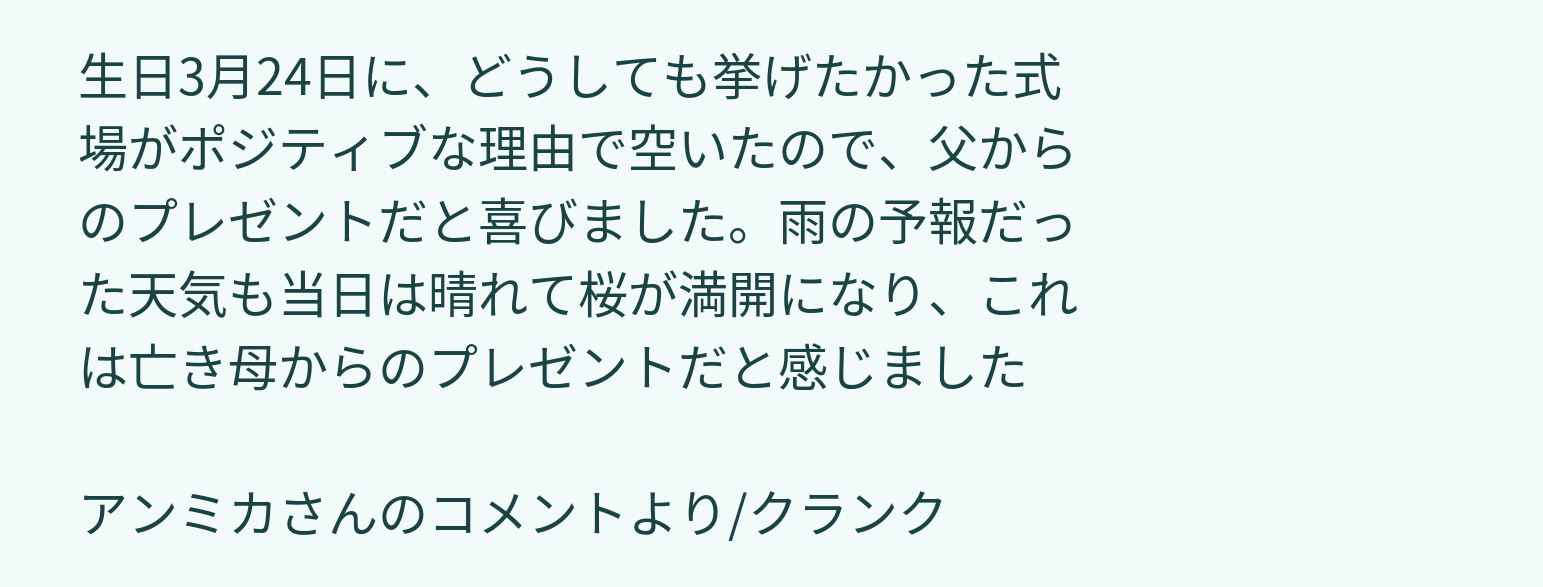生日3月24日に、どうしても挙げたかった式場がポジティブな理由で空いたので、父からのプレゼントだと喜びました。雨の予報だった天気も当日は晴れて桜が満開になり、これは亡き母からのプレゼントだと感じました

アンミカさんのコメントより/クランク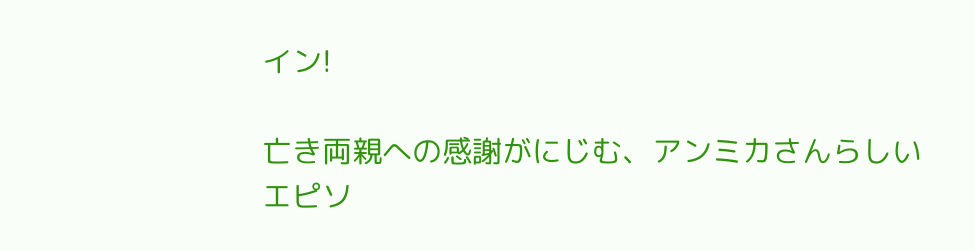イン!

亡き両親への感謝がにじむ、アンミカさんらしいエピソ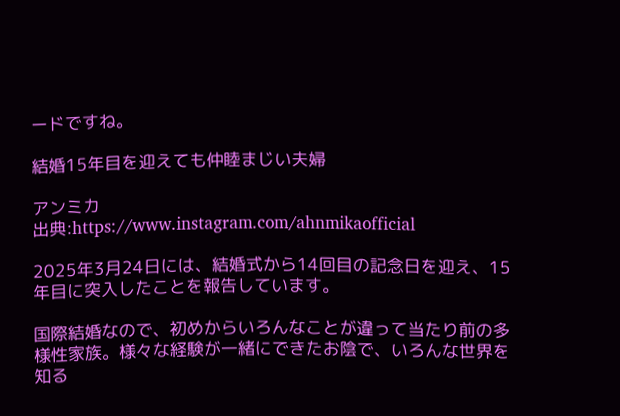ードですね。

結婚15年目を迎えても仲睦まじい夫婦

アンミカ
出典:https://www.instagram.com/ahnmikaofficial

2025年3月24日には、結婚式から14回目の記念日を迎え、15年目に突入したことを報告しています。

国際結婚なので、初めからいろんなことが違って当たり前の多様性家族。様々な経験が一緒にできたお陰で、いろんな世界を知る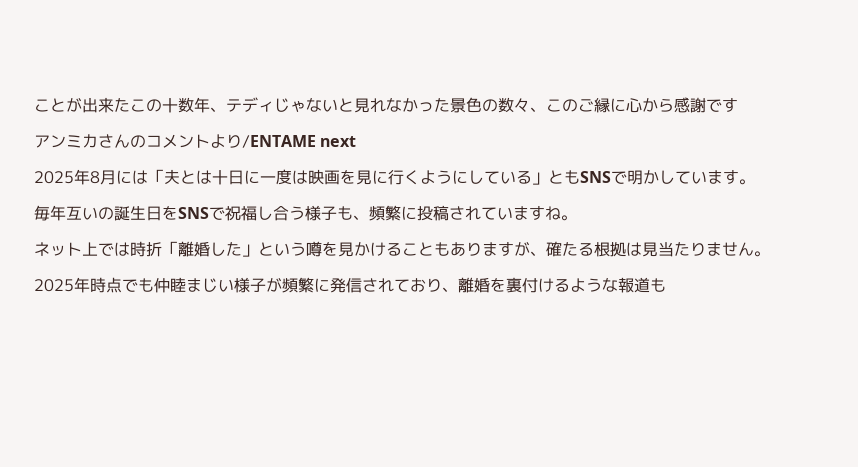ことが出来たこの十数年、テディじゃないと見れなかった景色の数々、このご縁に心から感謝です

アンミカさんのコメントより/ENTAME next

2025年8月には「夫とは十日に一度は映画を見に行くようにしている」ともSNSで明かしています。

毎年互いの誕生日をSNSで祝福し合う様子も、頻繁に投稿されていますね。

ネット上では時折「離婚した」という噂を見かけることもありますが、確たる根拠は見当たりません。

2025年時点でも仲睦まじい様子が頻繁に発信されており、離婚を裏付けるような報道も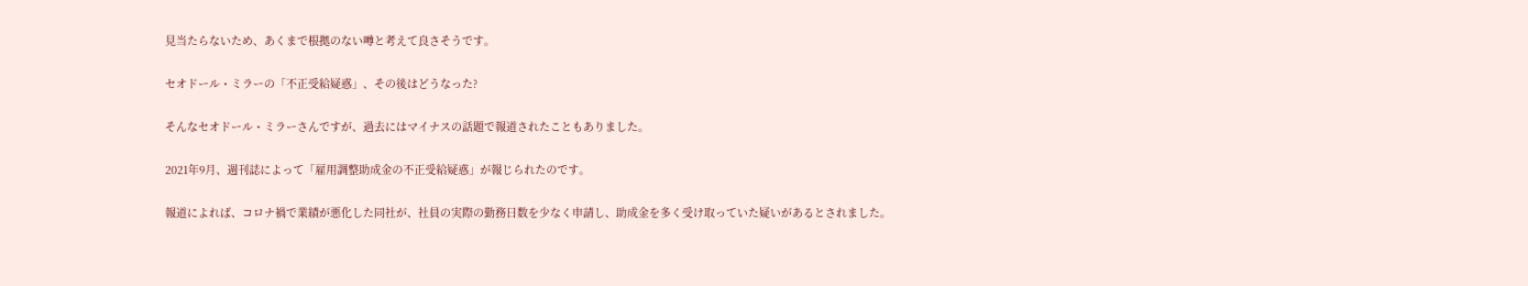見当たらないため、あくまで根拠のない噂と考えて良さそうです。

セオドール・ミラーの「不正受給疑惑」、その後はどうなった?

そんなセオドール・ミラーさんですが、過去にはマイナスの話題で報道されたこともありました。

2021年9月、週刊誌によって「雇用調整助成金の不正受給疑惑」が報じられたのです。

報道によれば、コロナ禍で業績が悪化した同社が、社員の実際の勤務日数を少なく申請し、助成金を多く受け取っていた疑いがあるとされました。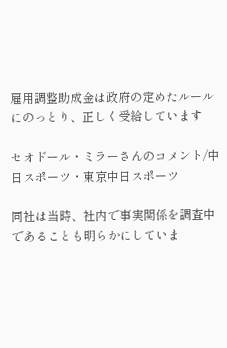雇用調整助成金は政府の定めたルールにのっとり、正しく受給しています

セオドール・ミラーさんのコメント/中日スポーツ・東京中日スポーツ

同社は当時、社内で事実関係を調査中であることも明らかにしていま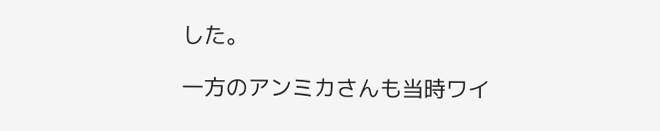した。

一方のアンミカさんも当時ワイ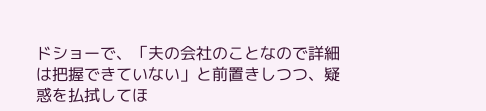ドショーで、「夫の会社のことなので詳細は把握できていない」と前置きしつつ、疑惑を払拭してほ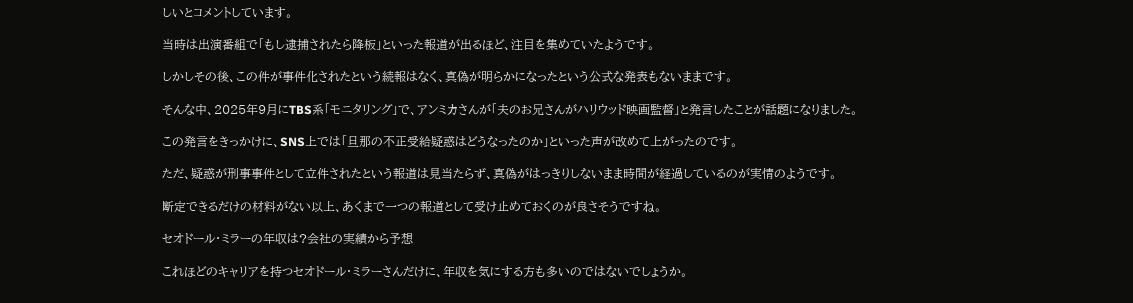しいとコメントしています。

当時は出演番組で「もし逮捕されたら降板」といった報道が出るほど、注目を集めていたようです。

しかしその後、この件が事件化されたという続報はなく、真偽が明らかになったという公式な発表もないままです。

そんな中、2025年9月にTBS系「モニタリング」で、アンミカさんが「夫のお兄さんがハリウッド映画監督」と発言したことが話題になりました。

この発言をきっかけに、SNS上では「旦那の不正受給疑惑はどうなったのか」といった声が改めて上がったのです。

ただ、疑惑が刑事事件として立件されたという報道は見当たらず、真偽がはっきりしないまま時間が経過しているのが実情のようです。

断定できるだけの材料がない以上、あくまで一つの報道として受け止めておくのが良さそうですね。

セオドール・ミラーの年収は?会社の実績から予想

これほどのキャリアを持つセオドール・ミラーさんだけに、年収を気にする方も多いのではないでしょうか。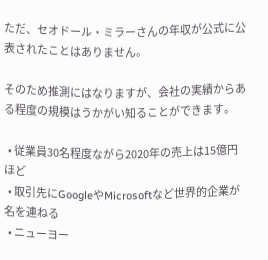ただ、セオドール・ミラーさんの年収が公式に公表されたことはありません。

そのため推測にはなりますが、会社の実績からある程度の規模はうかがい知ることができます。

  • 従業員30名程度ながら2020年の売上は15億円ほど
  • 取引先にGoogleやMicrosoftなど世界的企業が名を連ねる
  • ニューヨー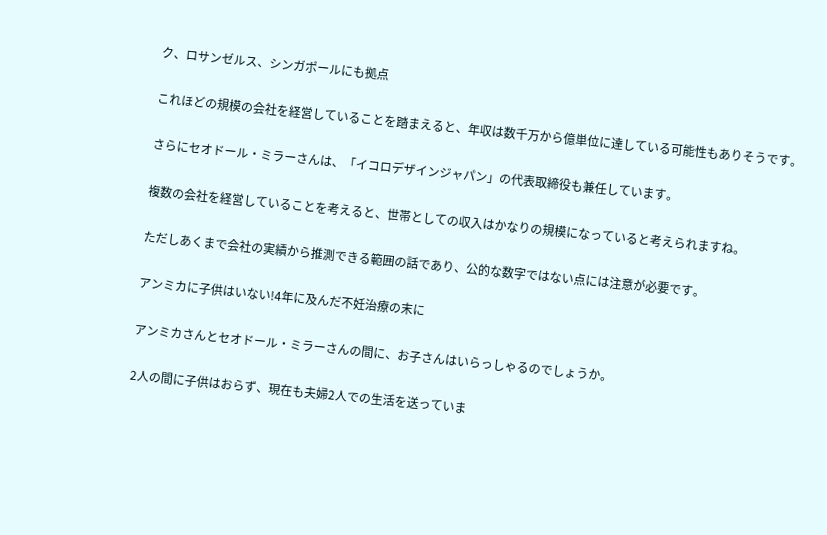ク、ロサンゼルス、シンガポールにも拠点

これほどの規模の会社を経営していることを踏まえると、年収は数千万から億単位に達している可能性もありそうです。

さらにセオドール・ミラーさんは、「イコロデザインジャパン」の代表取締役も兼任しています。

複数の会社を経営していることを考えると、世帯としての収入はかなりの規模になっていると考えられますね。

ただしあくまで会社の実績から推測できる範囲の話であり、公的な数字ではない点には注意が必要です。

アンミカに子供はいない!4年に及んだ不妊治療の末に

アンミカさんとセオドール・ミラーさんの間に、お子さんはいらっしゃるのでしょうか。

2人の間に子供はおらず、現在も夫婦2人での生活を送っていま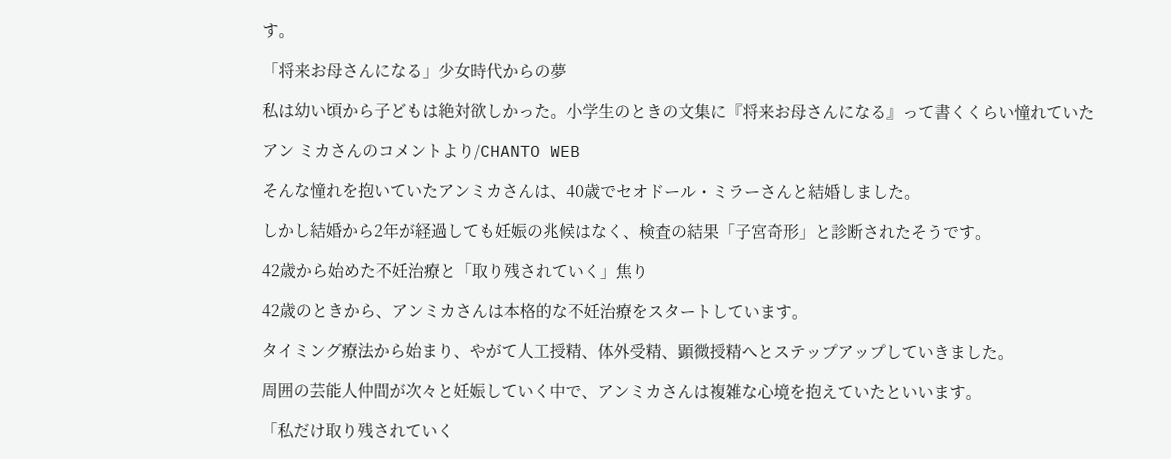す。

「将来お母さんになる」少女時代からの夢

私は幼い頃から子どもは絶対欲しかった。小学生のときの文集に『将来お母さんになる』って書くくらい憧れていた

アン ミカさんのコメントより/CHANTO WEB

そんな憧れを抱いていたアンミカさんは、40歳でセオドール・ミラーさんと結婚しました。

しかし結婚から2年が経過しても妊娠の兆候はなく、検査の結果「子宮奇形」と診断されたそうです。

42歳から始めた不妊治療と「取り残されていく」焦り

42歳のときから、アンミカさんは本格的な不妊治療をスタートしています。

タイミング療法から始まり、やがて人工授精、体外受精、顕微授精へとステップアップしていきました。

周囲の芸能人仲間が次々と妊娠していく中で、アンミカさんは複雑な心境を抱えていたといいます。

「私だけ取り残されていく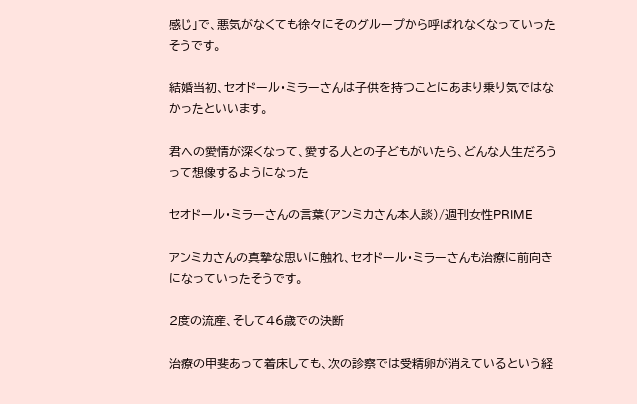感じ」で、悪気がなくても徐々にそのグループから呼ばれなくなっていったそうです。

結婚当初、セオドール・ミラーさんは子供を持つことにあまり乗り気ではなかったといいます。

君への愛情が深くなって、愛する人との子どもがいたら、どんな人生だろうって想像するようになった

セオドール・ミラーさんの言葉(アンミカさん本人談)/週刊女性PRIME

アンミカさんの真摯な思いに触れ、セオドール・ミラーさんも治療に前向きになっていったそうです。

2度の流産、そして46歳での決断

治療の甲斐あって着床しても、次の診察では受精卵が消えているという経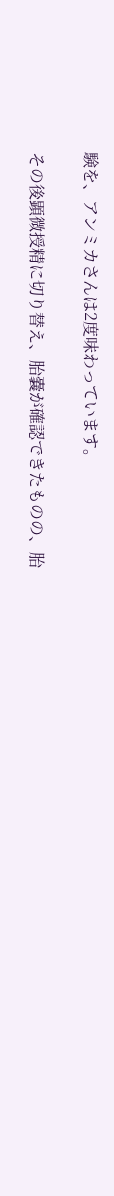験を、アンミカさんは2度味わっています。

その後顕微授精に切り替え、胎嚢が確認できたものの、胎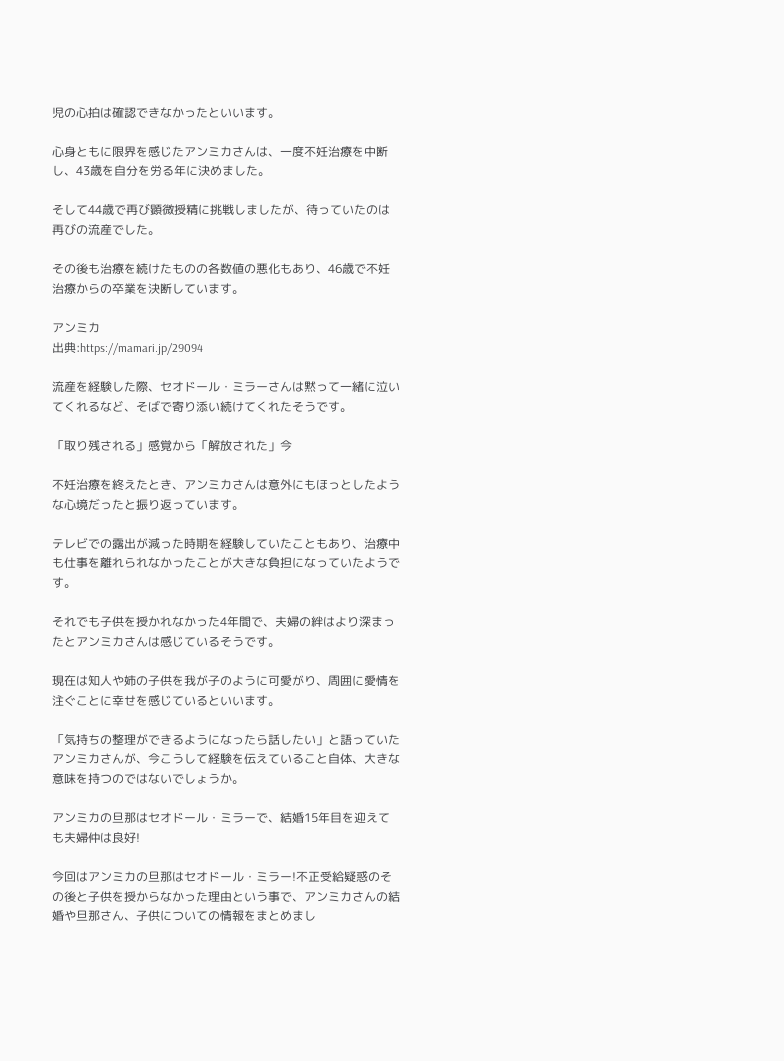児の心拍は確認できなかったといいます。

心身ともに限界を感じたアンミカさんは、一度不妊治療を中断し、43歳を自分を労る年に決めました。

そして44歳で再び顕微授精に挑戦しましたが、待っていたのは再びの流産でした。

その後も治療を続けたものの各数値の悪化もあり、46歳で不妊治療からの卒業を決断しています。

アンミカ
出典:https://mamari.jp/29094

流産を経験した際、セオドール・ミラーさんは黙って一緒に泣いてくれるなど、そばで寄り添い続けてくれたそうです。

「取り残される」感覚から「解放された」今

不妊治療を終えたとき、アンミカさんは意外にもほっとしたような心境だったと振り返っています。

テレビでの露出が減った時期を経験していたこともあり、治療中も仕事を離れられなかったことが大きな負担になっていたようです。

それでも子供を授かれなかった4年間で、夫婦の絆はより深まったとアンミカさんは感じているそうです。

現在は知人や姉の子供を我が子のように可愛がり、周囲に愛情を注ぐことに幸せを感じているといいます。

「気持ちの整理ができるようになったら話したい」と語っていたアンミカさんが、今こうして経験を伝えていること自体、大きな意味を持つのではないでしょうか。

アンミカの旦那はセオドール・ミラーで、結婚15年目を迎えても夫婦仲は良好!

今回はアンミカの旦那はセオドール・ミラー!不正受給疑惑のその後と子供を授からなかった理由という事で、アンミカさんの結婚や旦那さん、子供についての情報をまとめまし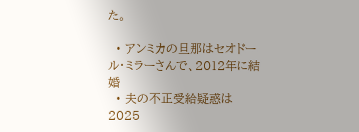た。

  • アンミカの旦那はセオドール・ミラーさんで、2012年に結婚
  • 夫の不正受給疑惑は2025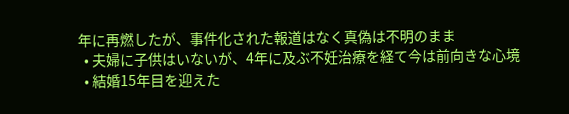年に再燃したが、事件化された報道はなく真偽は不明のまま
  • 夫婦に子供はいないが、4年に及ぶ不妊治療を経て今は前向きな心境
  • 結婚15年目を迎えた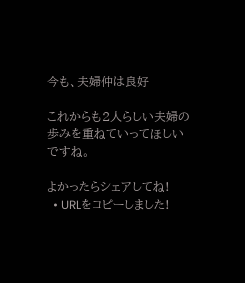今も、夫婦仲は良好

これからも2人らしい夫婦の歩みを重ねていってほしいですね。

よかったらシェアしてね!
  • URLをコピーしました!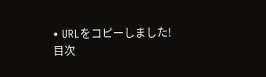• URLをコピーしました!
目次